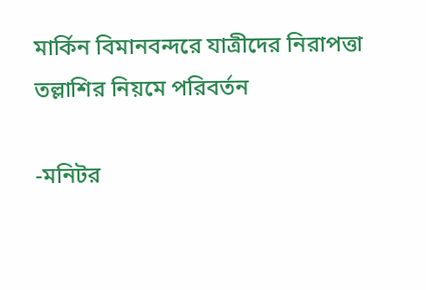মার্কিন বিমানবন্দরে যাত্রীদের নিরাপত্তা তল্লাশির নিয়মে পরিবর্তন

-মনিটর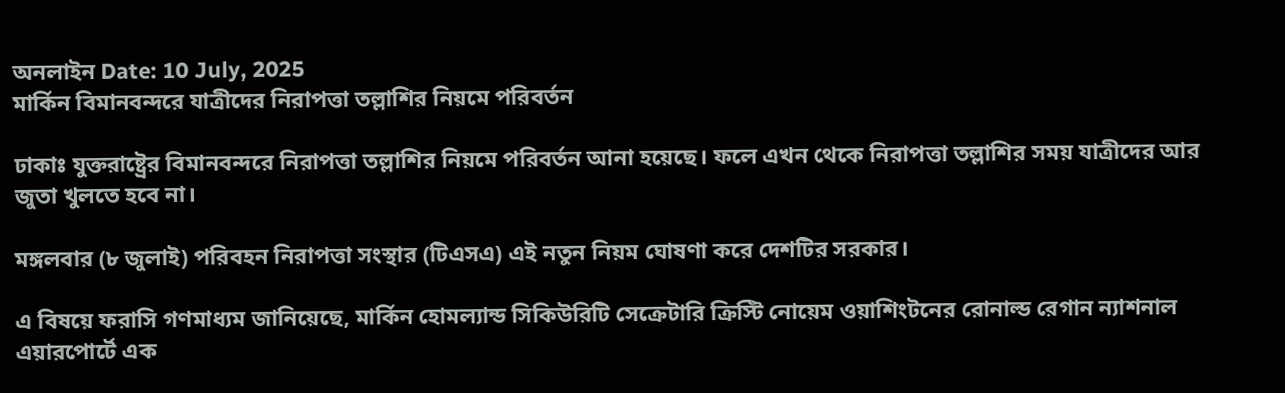অনলাইন Date: 10 July, 2025
মার্কিন বিমানবন্দরে যাত্রীদের নিরাপত্তা তল্লাশির নিয়মে পরিবর্তন

ঢাকাঃ যুক্তরাষ্ট্রের বিমানবন্দরে নিরাপত্তা তল্লাশির নিয়মে পরিবর্তন আনা হয়েছে। ফলে এখন থেকে নিরাপত্তা তল্লাশির সময় যাত্রীদের আর জুতা খুলতে হবে না।

মঙ্গলবার (৮ জুলাই) পরিবহন নিরাপত্তা সংস্থার (টিএসএ) এই নতুন নিয়ম ঘোষণা করে দেশটির সরকার।

এ বিষয়ে ফরাসি গণমাধ্যম জানিয়েছে, মার্কিন হোমল্যান্ড সিকিউরিটি সেক্রেটারি ক্রিস্টি নোয়েম ওয়াশিংটনের রোনাল্ড রেগান ন্যাশনাল এয়ারপোর্টে এক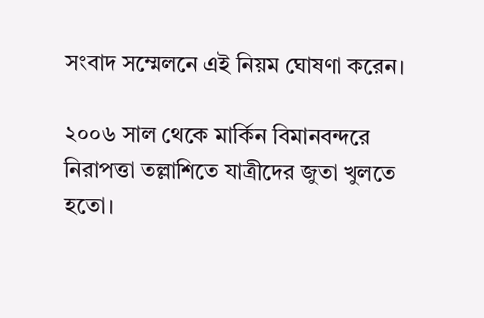সংবাদ সম্মেলনে এই নিয়ম ঘোষণা করেন।

২০০৬ সাল থেকে মার্কিন বিমানবন্দরে নিরাপত্তা তল্লাশিতে যাত্রীদের জুতা খুলতে হতো।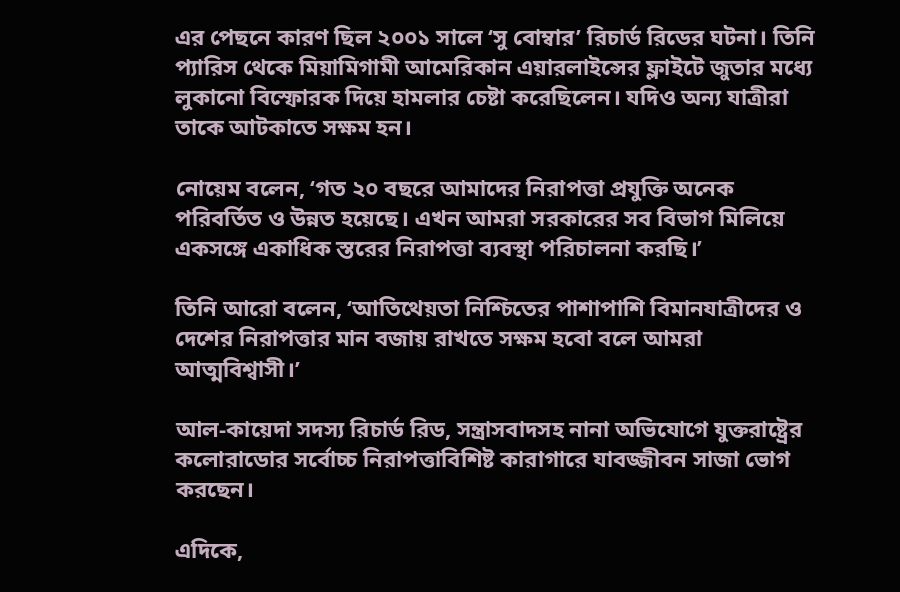এর পেছনে কারণ ছিল ২০০১ সালে ‘সু বোম্বার’ রিচার্ড রিডের ঘটনা। তিনি প্যারিস থেকে মিয়ামিগামী আমেরিকান এয়ারলাইন্সের ফ্লাইটে জুতার মধ্যে লুকানো বিস্ফোরক দিয়ে হামলার চেষ্টা করেছিলেন। যদিও অন্য যাত্রীরা তাকে আটকাতে সক্ষম হন।

নোয়েম বলেন, ‘গত ২০ বছরে আমাদের নিরাপত্তা প্রযুক্তি অনেক পরিবর্তিত ও উন্নত হয়েছে। এখন আমরা সরকারের সব বিভাগ মিলিয়ে একসঙ্গে একাধিক স্তরের নিরাপত্তা ব্যবস্থা পরিচালনা করছি।’

তিনি আরো বলেন, ‘আতিথেয়তা নিশ্চিতের পাশাপাশি বিমানযাত্রীদের ও দেশের নিরাপত্তার মান বজায় রাখতে সক্ষম হবো বলে আমরা আত্মবিশ্বাসী।’

আল-কায়েদা সদস্য রিচার্ড রিড, সন্ত্রাসবাদসহ নানা অভিযোগে যুক্তরাষ্ট্রের কলোরাডোর সর্বোচ্চ নিরাপত্তাবিশিষ্ট কারাগারে যাবজ্জীবন সাজা ভোগ করছেন।

এদিকে,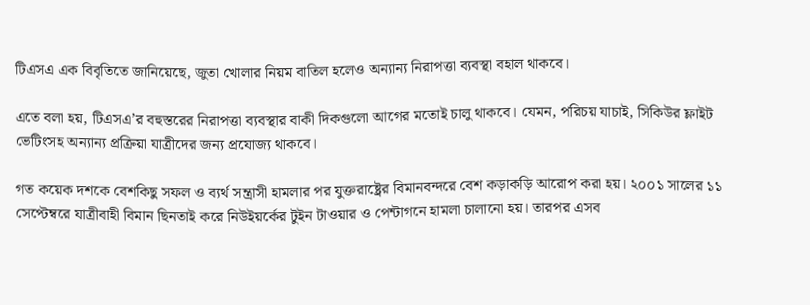টিএসএ এক বিবৃতিতে জানিয়েছে, জুতা খোলার নিয়ম বাতিল হলেও অন্যান্য নিরাপত্তা ব্যবস্থা বহাল থাকবে।

এতে বলা হয়, টিএসএ’র বহুস্তরের নিরাপত্তা ব্যবস্থার বাকী দিকগুলো আগের মতোই চালু থাকবে। যেমন, পরিচয় যাচাই, সিকিউর ফ্লাইট ভেটিংসহ অন্যান্য প্রক্রিয়া যাত্রীদের জন্য প্রযোজ্য থাকবে।

গত কয়েক দশকে বেশকিছু সফল ও ব্যর্থ সন্ত্রাসী হামলার পর যুক্তরাষ্ট্রের বিমানবন্দরে বেশ কড়াকড়ি আরোপ করা হয়। ২০০১ সালের ১১ সেপ্টেম্বরে যাত্রীবাহী বিমান ছিনতাই করে নিউইয়র্কের টুইন টাওয়ার ও পেন্টাগনে হামলা চালানো হয়। তারপর এসব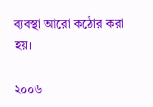ব্যবস্থা আরো কঠোর করা হয়।

২০০৬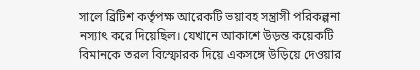সালে ব্রিটিশ কর্তৃপক্ষ আরেকটি ভয়াবহ সন্ত্রাসী পরিকল্পনা নস্যাৎ করে দিয়েছিল। যেখানে আকাশে উড়ন্ত কয়েকটি বিমানকে তরল বিস্ফোরক দিয়ে একসঙ্গে উড়িয়ে দেওয়ার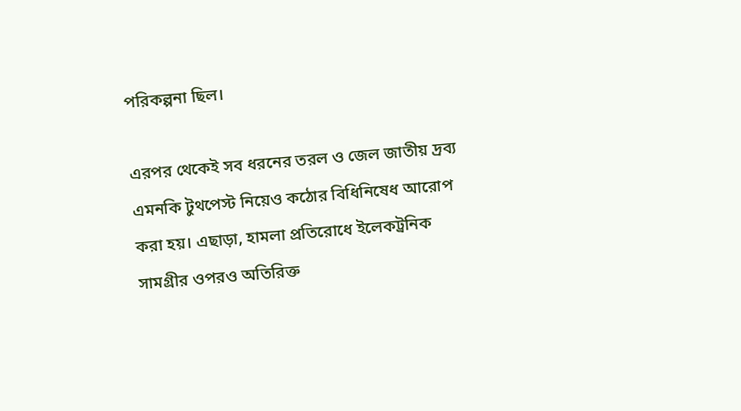পরিকল্পনা ছিল।

এরপর থেকেই সব ধরনের তরল ও জেল জাতীয় দ্রব্য এমনকি টুথপেস্ট নিয়েও কঠোর বিধিনিষেধ আরোপ করা হয়। এছাড়া, হামলা প্রতিরোধে ইলেকট্রনিক সামগ্রীর ওপরও অতিরিক্ত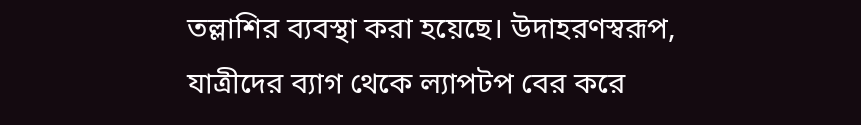তল্লাশির ব্যবস্থা করা হয়েছে। উদাহরণস্বরূপ, যাত্রীদের ব্যাগ থেকে ল্যাপটপ বের করে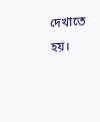দেখাতে হয়।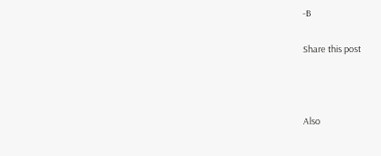-B

Share this post



Also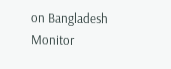on Bangladesh Monitor